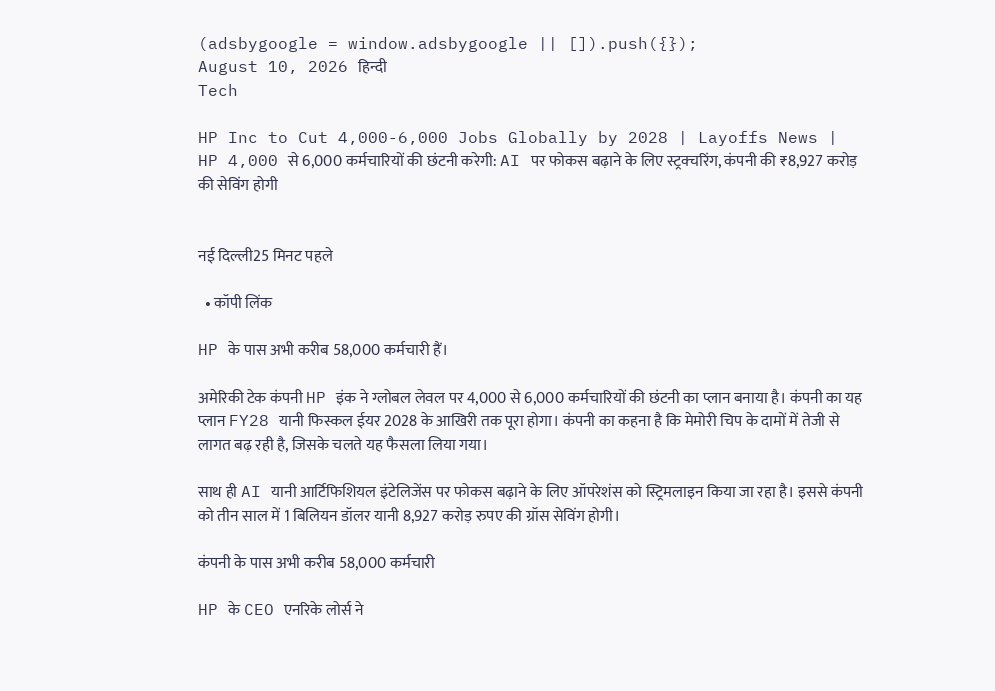(adsbygoogle = window.adsbygoogle || []).push({});
August 10, 2026 हिन्दी
Tech

HP Inc to Cut 4,000-6,000 Jobs Globally by 2028 | Layoffs News | HP 4,000 से 6,000 कर्मचारियों की छंटनी करेगी: AI पर फोकस बढ़ाने के लिए स्ट्रक्चरिंग, कंपनी की ₹8,927 करोड़ की सेविंग होगी


नई दिल्ली25 मिनट पहले

  • कॉपी लिंक

HP के पास अभी करीब 58,000 कर्मचारी हैं।

अमेरिकी टेक कंपनी HP इंक ने ग्लोबल लेवल पर 4,000 से 6,000 कर्मचारियों की छंटनी का प्लान बनाया है। कंपनी का यह प्लान FY28 यानी फिस्कल ईयर 2028 के आखिरी तक पूरा होगा। कंपनी का कहना है कि मेमोरी चिप के दामों में तेजी से लागत बढ़ रही है, जिसके चलते यह फैसला लिया गया।

साथ ही AI यानी आर्टिफिशियल इंटेलिजेंस पर फोकस बढ़ाने के लिए ऑपरेशंस को स्ट्रिमलाइन किया जा रहा है। इससे कंपनी को तीन साल में 1 बिलियन डॉलर यानी 8,927 करोड़ रुपए की ग्रॉस सेविंग होगी।

कंपनी के पास अभी करीब 58,000 कर्मचारी

HP के CEO एनरिके लोर्स ने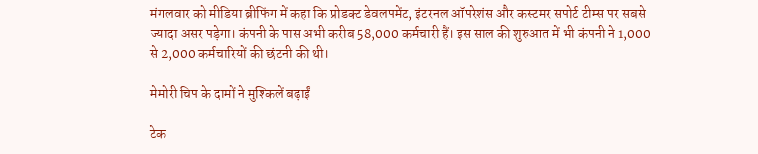मंगलवार को मीडिया ब्रीफिंग में कहा कि प्रोडक्ट डेवलपमेंट, इंटरनल ऑपरेशंस और कस्टमर सपोर्ट टीम्स पर सबसे ज्यादा असर पड़ेगा। कंपनी के पास अभी करीब 58,000 कर्मचारी हैं। इस साल की शुरुआत में भी कंपनी ने 1,000 से 2,000 कर्मचारियों की छंटनी की थी।

मेमोरी चिप के दामों ने मुश्किलें बढ़ाईं

टेक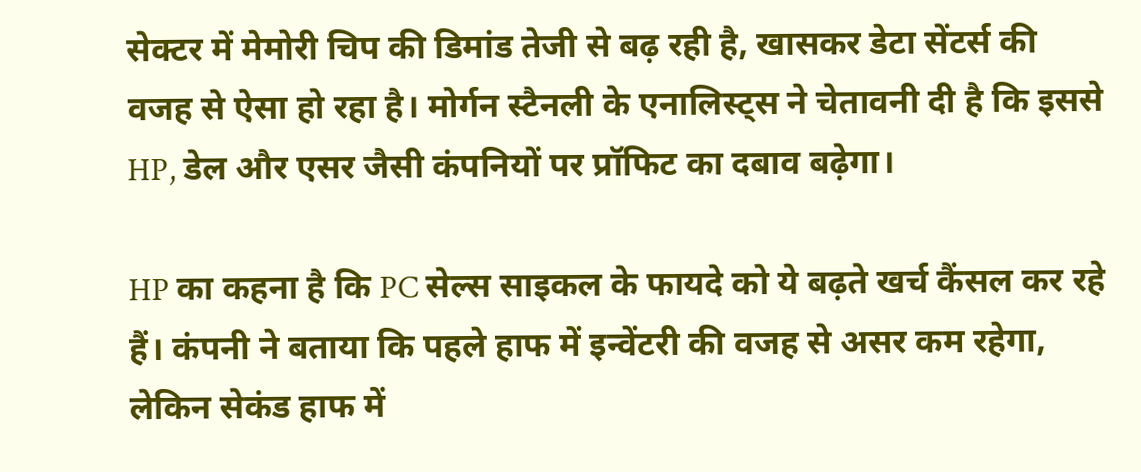सेक्टर में मेमोरी चिप की डिमांड तेजी से बढ़ रही है, खासकर डेटा सेंटर्स की वजह से ऐसा हो रहा है। मोर्गन स्टैनली के एनालिस्ट्स ने चेतावनी दी है कि इससे HP, डेल और एसर जैसी कंपनियों पर प्रॉफिट का दबाव बढ़ेगा।

HP का कहना है कि PC सेल्स साइकल के फायदे को ये बढ़ते खर्च कैंसल कर रहे हैं। कंपनी ने बताया कि पहले हाफ में इन्वेंटरी की वजह से असर कम रहेगा, लेकिन सेकंड हाफ में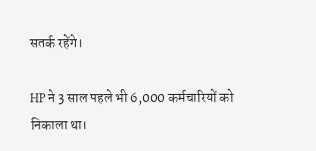सतर्क रहेंगे।

HP ने 3 साल पहले भी 6,000 कर्मचारियों को निकाला था।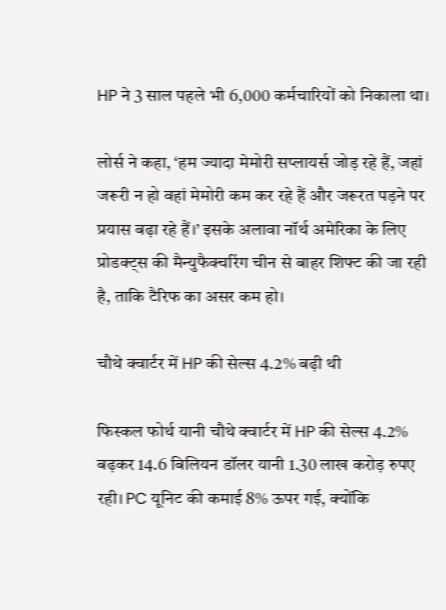HP ने 3 साल पहले भी 6,000 कर्मचारियों को निकाला था।

लोर्स ने कहा, ‘हम ज्यादा मेमोरी सप्लायर्स जोड़ रहे हैं, जहां जरूरी न हो वहां मेमोरी कम कर रहे हैं और जरूरत पड़ने पर प्रयास बढ़ा रहे हैं।’ इसके अलावा नॉर्थ अमेरिका के लिए प्रोडक्ट्स की मैन्युफैक्चरिंग चीन से बाहर शिफ्ट की जा रही है, ताकि टैरिफ का असर कम हो।

चौथे क्वार्टर में HP की सेल्स 4.2% बढ़ी थी

फिस्कल फोर्थ यानी चौथे क्वार्टर में HP की सेल्स 4.2% बढ़कर 14.6 बिलियन डॉलर यानी 1.30 लाख करोड़ रुपए रही। PC यूनिट की कमाई 8% ऊपर गई, क्योंकि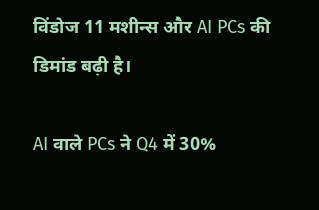विंडोज 11 मशीन्स और AI PCs की डिमांड बढ़ी है।

AI वाले PCs ने Q4 में 30%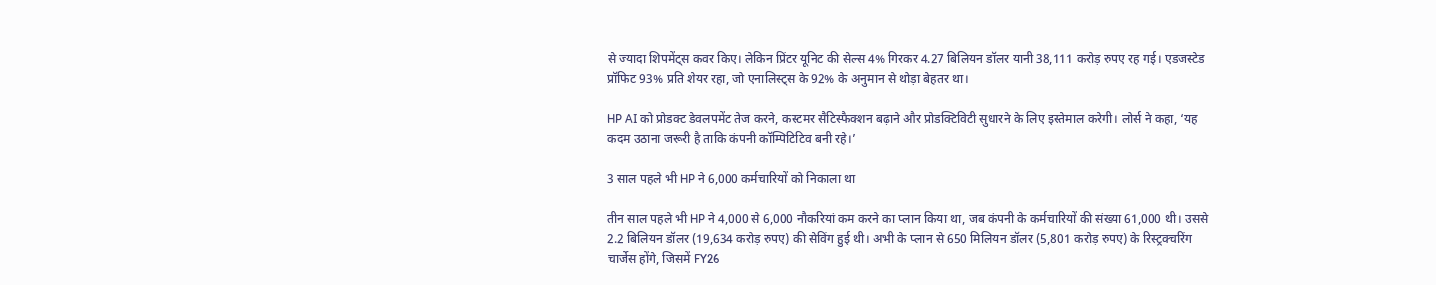से ज्यादा शिपमेंट्स कवर किए। लेकिन प्रिंटर यूनिट की सेल्स 4% गिरकर 4.27 बिलियन डॉलर यानी 38,111 करोड़ रुपए रह गई। एडजस्टेड प्रॉफिट 93% प्रति शेयर रहा, जो एनालिस्ट्स के 92% के अनुमान से थोड़ा बेहतर था।

HP AI को प्रोडक्ट डेवलपमेंट तेज करने, कस्टमर सैटिस्फैक्शन बढ़ाने और प्रोडक्टिविटी सुधारने के लिए इस्तेमाल करेगी। लोर्स ने कहा, ‘यह कदम उठाना जरूरी है ताकि कंपनी कॉम्पिटिटिव बनी रहे।’

3 साल पहले भी HP ने 6,000 कर्मचारियों को निकाला था

तीन साल पहले भी HP ने 4,000 से 6,000 नौकरियां कम करने का प्लान किया था, जब कंपनी के कर्मचारियों की संख्या 61,000 थी। उससे 2.2 बिलियन डॉलर (19,634 करोड़ रुपए) की सेविंग हुई थी। अभी के प्लान से 650 मिलियन डॉलर (5,801 करोड़ रुपए) के रिस्ट्रक्चरिंग चार्जेस होंगे, जिसमें FY26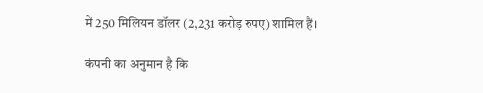में 250 मिलियन डॉलर (2,231 करोड़ रुपए) शामिल हैं।

कंपनी का अनुमान है कि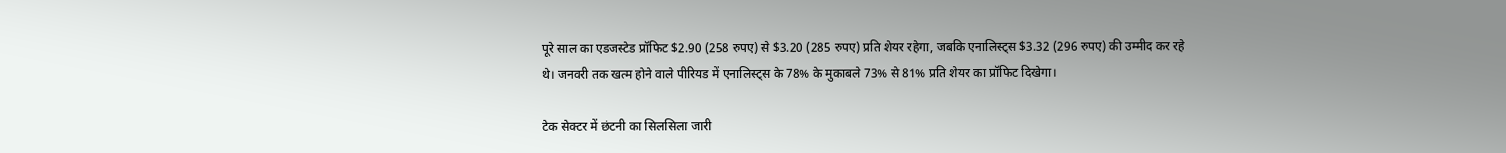पूरे साल का एडजस्टेड प्रॉफिट $2.90 (258 रुपए) से $3.20 (285 रुपए) प्रति शेयर रहेगा, जबकि एनालिस्ट्स $3.32 (296 रुपए) की उम्मीद कर रहे थे। जनवरी तक खत्म होने वाले पीरियड में एनालिस्ट्स के 78% के मुकाबले 73% से 81% प्रति शेयर का प्रॉफिट दिखेगा।

टेक सेक्टर में छंटनी का सिलसिला जारी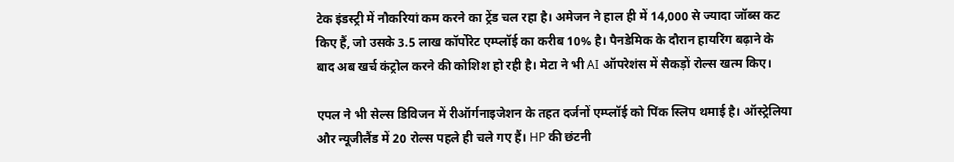टेक इंडस्ट्री में नौकरियां कम करने का ट्रेंड चल रहा है। अमेजन ने हाल ही में 14,000 से ज्यादा जॉब्स कट किए हैं, जो उसके 3.5 लाख कॉर्पोरेट एम्प्लॉई का करीब 10% है। पैनडेमिक के दौरान हायरिंग बढ़ाने के बाद अब खर्च कंट्रोल करने की कोशिश हो रही है। मेटा ने भी AI ऑपरेशंस में सैकड़ों रोल्स खत्म किए।

एपल ने भी सेल्स डिविजन में रीऑर्गनाइजेशन के तहत दर्जनों एम्प्लॉई को पिंक स्लिप थमाई है। ऑस्ट्रेलिया और न्यूजीलैंड में 20 रोल्स पहले ही चले गए हैं। HP की छंटनी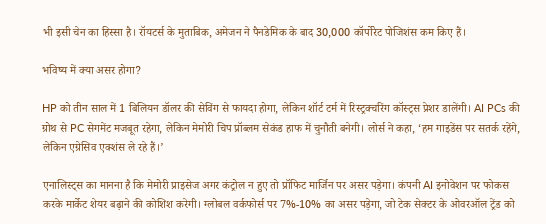भी इसी चेन का हिस्सा है। रॉयटर्स के मुताबिक, अमेजन ने पैनडेमिक के बाद 30,000 कॉर्पोरेट पोजिशंस कम किए हैं।

भविष्य में क्या असर होगा?

HP को तीन साल में 1 बिलियन डॉलर की सेविंग से फायदा होगा, लेकिन शॉर्ट टर्म में रिस्ट्रक्चरिंग कॉस्ट्स प्रेशर डालेंगी। AI PCs की ग्रोथ से PC सेगमेंट मजबूत रहेगा, लेकिन मेमोरी चिप प्रॉब्लम सेकंड हाफ में चुनौती बनेगी। लोर्स ने कहा, ‘हम गाइडेंस पर सतर्क रहेंगे, लेकिन एग्रेसिव एक्शंस ले रहे हैं।’

एनालिस्ट्स का मानना है कि मेमोरी प्राइसेज अगर कंट्रोल न हुए तो प्रॉफिट मार्जिन पर असर पड़ेगा। कंपनी AI इनोवेशन पर फोकस करके मार्केट शेयर बढ़ाने की कोशिश करेगी। ग्लोबल वर्कफोर्स पर 7%-10% का असर पड़ेगा, जो टेक सेक्टर के ओवरऑल ट्रेंड को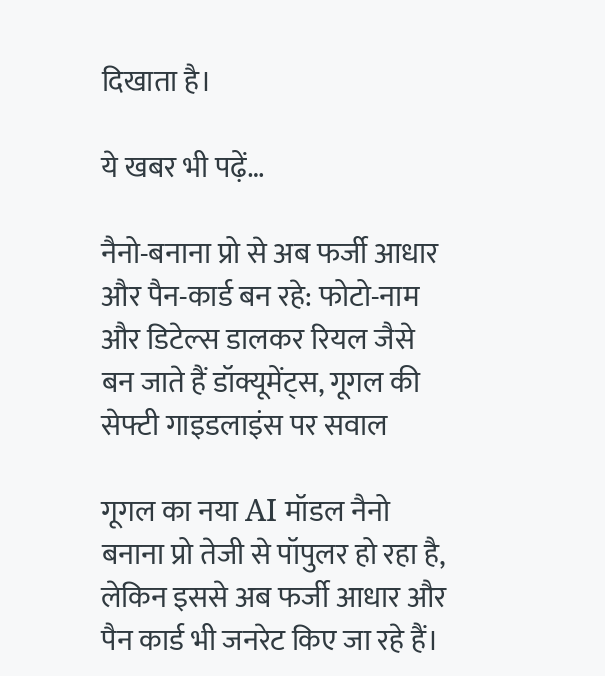दिखाता है।

ये खबर भी पढ़ें…

नैनो-बनाना प्रो से अब फर्जी आधार और पैन-कार्ड बन रहे: फोटो-नाम और डिटेल्स डालकर रियल जैसे बन जाते हैं डॉक्यूमेंट्स, गूगल की सेफ्टी गाइडलाइंस पर सवाल

गूगल का नया AI मॉडल नैनो बनाना प्रो तेजी से पॉपुलर हो रहा है, लेकिन इससे अब फर्जी आधार और पैन कार्ड भी जनरेट किए जा रहे हैं।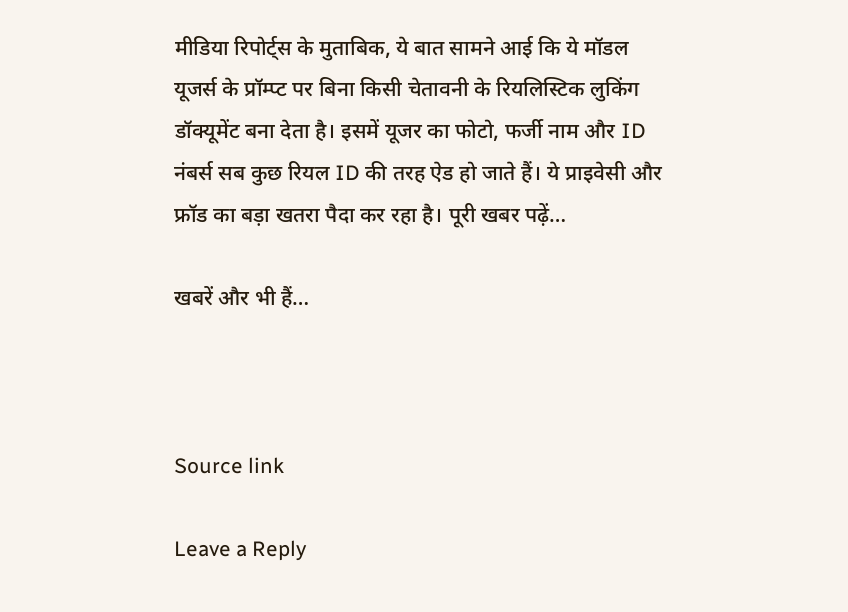मीडिया रिपोर्ट्स के मुताबिक, ये बात सामने आई कि ये मॉडल यूजर्स के प्रॉम्प्ट पर बिना किसी चेतावनी के रियलिस्टिक लुकिंग डॉक्यूमेंट बना देता है। इसमें यूजर का फोटो, फर्जी नाम और ID नंबर्स सब कुछ रियल ID की तरह ऐड हो जाते हैं। ये प्राइवेसी और फ्रॉड का बड़ा खतरा पैदा कर रहा है। पूरी खबर पढ़ें…

खबरें और भी हैं…



Source link

Leave a Reply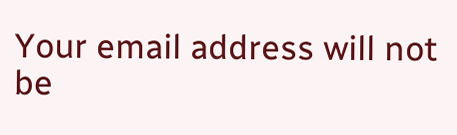Your email address will not be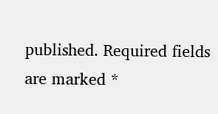published. Required fields are marked *